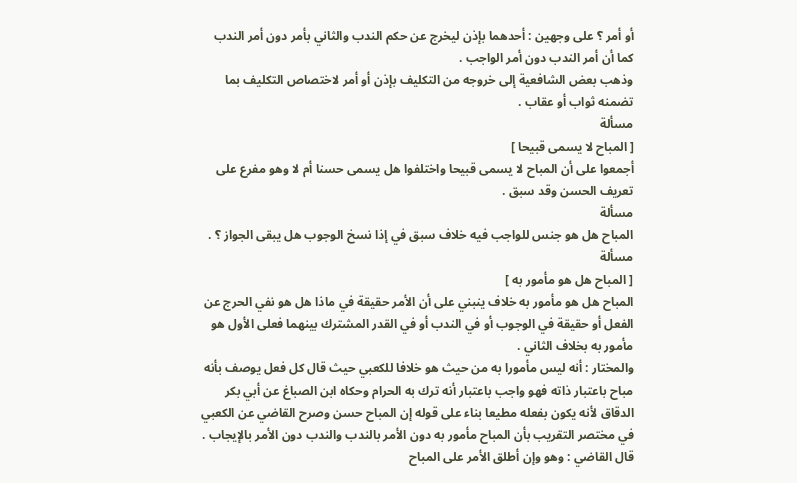أو أمر ؟ على وجهين : أحدهما بإذن ليخرج عن حكم الندب والثاني بأمر دون أمر الندب كما أن أمر الندب دون أمر الواجب .
وذهب بعض الشافعية إلى خروجه من التكليف بإذن أو أمر لاختصاص التكليف بما تضمنه ثواب أو عقاب .
مسألة
[ المباح لا يسمى قبيحا ]
أجمعوا على أن المباح لا يسمى قبيحا واختلفوا هل يسمى حسنا أم لا وهو مفرع على تعريف الحسن وقد سبق .
مسألة
المباح هل هو جنس للواجب فيه خلاف سبق في إذا نسخ الوجوب هل يبقى الجواز ؟ .
مسألة
[ المباح هل هو مأمور به ]
المباح هل هو مأمور به خلاف ينبني على أن الأمر حقيقة في ماذا هل هو نفي الحرج عن الفعل أو حقيقة في الوجوب أو في الندب أو في القدر المشترك بينهما فعلى الأول هو مأمور به بخلاف الثاني .
والمختار : أنه ليس مأمورا به من حيث هو خلافا للكعبي حيث قال كل فعل يوصف بأنه مباح باعتبار ذاته فهو واجب باعتبار أنه ترك به الحرام وحكاه ابن الصباغ عن أبي بكر الدقاق لأنه يكون بفعله مطيعا بناء على قوله إن المباح حسن وصرح القاضي عن الكعبي في مختصر التقريب بأن المباح مأمور به دون الأمر بالندب والندب دون الأمر بالإيجاب .
قال القاضي : وهو وإن أطلق الأمر على المباح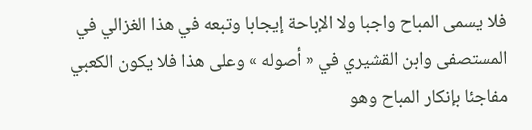فلا يسمى المباح واجبا ولا الإباحة إيجابا وتبعه في هذا الغزالي في المستصفى وابن القشيري في « أصوله » وعلى هذا فلا يكون الكعبي مفاجئا بإنكار المباح وهو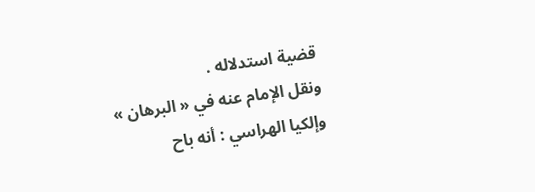قضية استدلاله .
ونقل الإمام عنه في « البرهان » وإلكيا الهراسي : أنه باح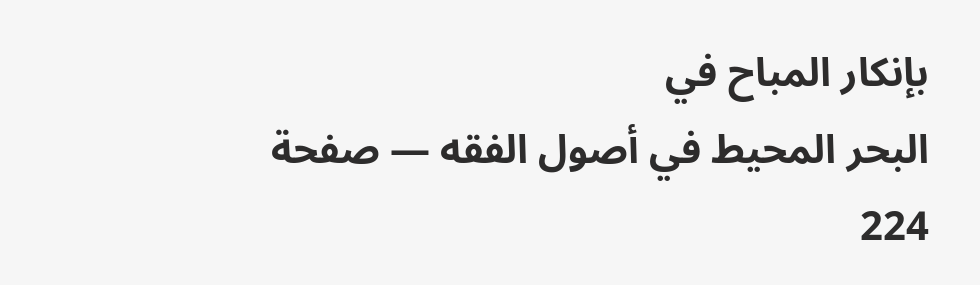بإنكار المباح في
البحر المحيط في أصول الفقه — صفحة 224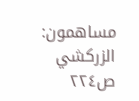مساهمون: الزركشي
ص٢٢٤